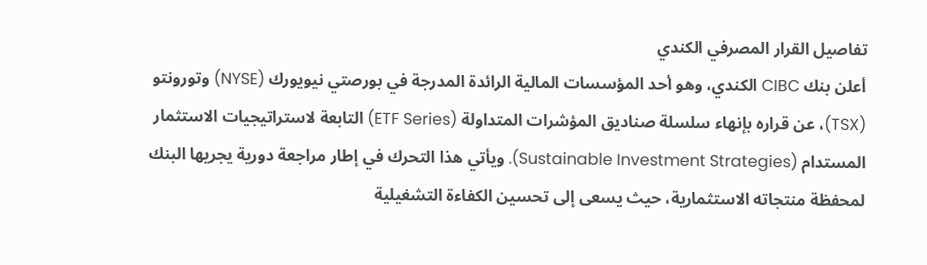تفاصيل القرار المصرفي الكندي
أعلن بنك CIBC الكندي، وهو أحد المؤسسات المالية الرائدة المدرجة في بورصتي نيويورك (NYSE) وتورونتو (TSX)، عن قراره بإنهاء سلسلة صناديق المؤشرات المتداولة (ETF Series) التابعة لاستراتيجيات الاستثمار المستدام (Sustainable Investment Strategies). ويأتي هذا التحرك في إطار مراجعة دورية يجريها البنك لمحفظة منتجاته الاستثمارية، حيث يسعى إلى تحسين الكفاءة التشغيلية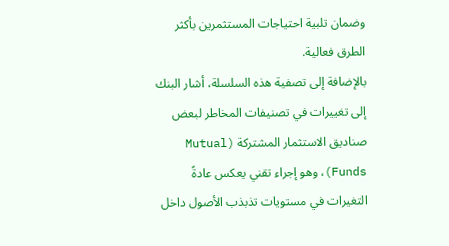وضمان تلبية احتياجات المستثمرين بأكثر الطرق فعالية.
بالإضافة إلى تصفية هذه السلسلة، أشار البنك إلى تغييرات في تصنيفات المخاطر لبعض صناديق الاستثمار المشتركة (Mutual Funds)، وهو إجراء تقني يعكس عادةً التغيرات في مستويات تذبذب الأصول داخل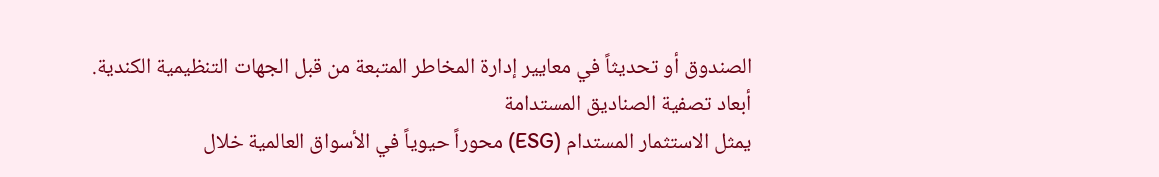الصندوق أو تحديثاً في معايير إدارة المخاطر المتبعة من قبل الجهات التنظيمية الكندية.
أبعاد تصفية الصناديق المستدامة
يمثل الاستثمار المستدام (ESG) محوراً حيوياً في الأسواق العالمية خلال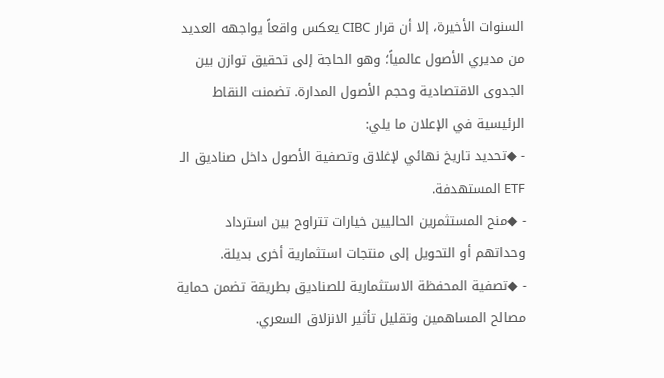السنوات الأخيرة، إلا أن قرار CIBC يعكس واقعاً يواجهه العديد من مديري الأصول عالمياً؛ وهو الحاجة إلى تحقيق توازن بين الجدوى الاقتصادية وحجم الأصول المدارة. تضمنت النقاط الرئيسية في الإعلان ما يلي:
- ◆تحديد تاريخ نهائي لإغلاق وتصفية الأصول داخل صناديق الـ ETF المستهدفة.
- ◆منح المستثمرين الحاليين خيارات تتراوح بين استرداد وحداتهم أو التحويل إلى منتجات استثمارية أخرى بديلة.
- ◆تصفية المحفظة الاستثمارية للصناديق بطريقة تضمن حماية مصالح المساهمين وتقليل تأثير الانزلاق السعري.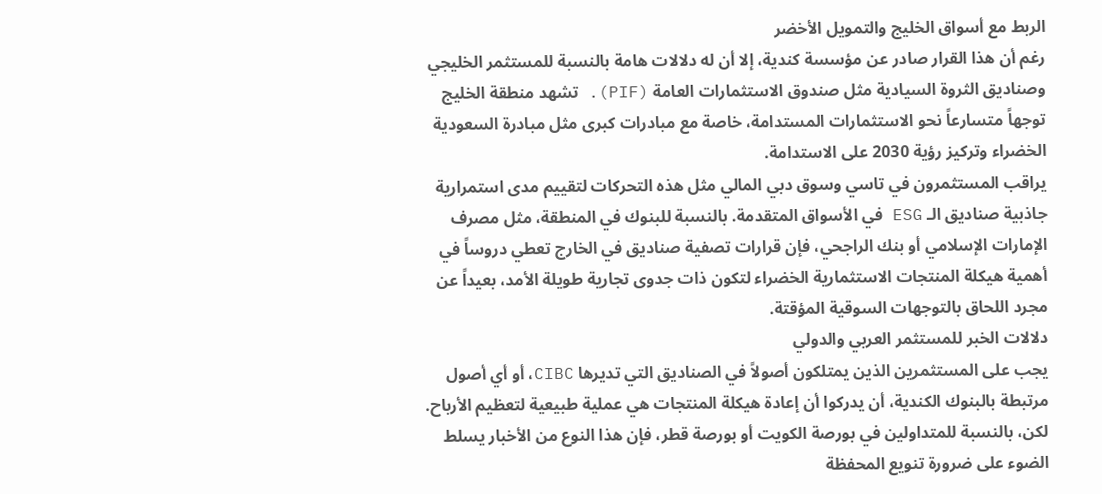الربط مع أسواق الخليج والتمويل الأخضر
رغم أن هذا القرار صادر عن مؤسسة كندية، إلا أن له دلالات هامة بالنسبة للمستثمر الخليجي وصناديق الثروة السيادية مثل صندوق الاستثمارات العامة (PIF). تشهد منطقة الخليج توجهاً متسارعاً نحو الاستثمارات المستدامة، خاصة مع مبادرات كبرى مثل مبادرة السعودية الخضراء وتركيز رؤية 2030 على الاستدامة.
يراقب المستثمرون في تاسي وسوق دبي المالي مثل هذه التحركات لتقييم مدى استمرارية جاذبية صناديق الـ ESG في الأسواق المتقدمة. بالنسبة للبنوك في المنطقة، مثل مصرف الإمارات الإسلامي أو بنك الراجحي، فإن قرارات تصفية صناديق في الخارج تعطي دروساً في أهمية هيكلة المنتجات الاستثمارية الخضراء لتكون ذات جدوى تجارية طويلة الأمد، بعيداً عن مجرد اللحاق بالتوجهات السوقية المؤقتة.
دلالات الخبر للمستثمر العربي والدولي
يجب على المستثمرين الذين يمتلكون أصولاً في الصناديق التي تديرها CIBC، أو أي أصول مرتبطة بالبنوك الكندية، أن يدركوا أن إعادة هيكلة المنتجات هي عملية طبيعية لتعظيم الأرباح. لكن، بالنسبة للمتداولين في بورصة الكويت أو بورصة قطر، فإن هذا النوع من الأخبار يسلط الضوء على ضرورة تنويع المحفظة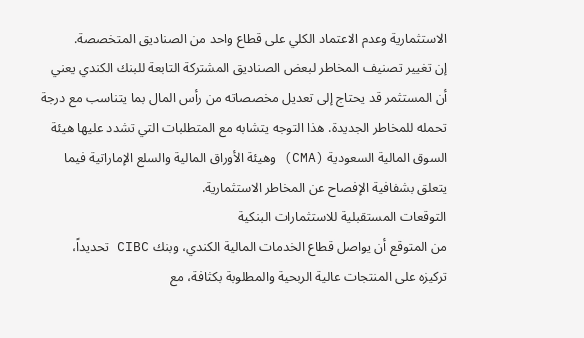الاستثمارية وعدم الاعتماد الكلي على قطاع واحد من الصناديق المتخصصة.
إن تغيير تصنيف المخاطر لبعض الصناديق المشتركة التابعة للبنك الكندي يعني أن المستثمر قد يحتاج إلى تعديل مخصصاته من رأس المال بما يتناسب مع درجة تحمله للمخاطر الجديدة. هذا التوجه يتشابه مع المتطلبات التي تشدد عليها هيئة السوق المالية السعودية (CMA) وهيئة الأوراق المالية والسلع الإماراتية فيما يتعلق بشفافية الإفصاح عن المخاطر الاستثمارية.
التوقعات المستقبلية للاستثمارات البنكية
من المتوقع أن يواصل قطاع الخدمات المالية الكندي، وبنك CIBC تحديداً، تركيزه على المنتجات عالية الربحية والمطلوبة بكثافة، مع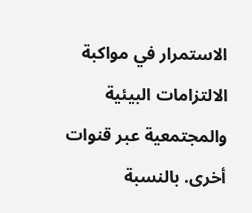الاستمرار في مواكبة الالتزامات البيئية والمجتمعية عبر قنوات أخرى. بالنسبة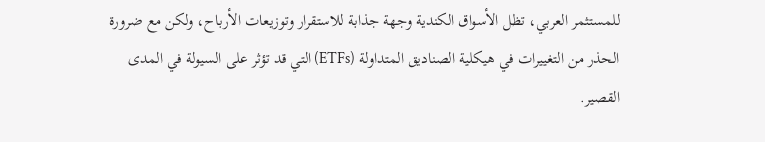للمستثمر العربي، تظل الأسواق الكندية وجهة جذابة للاستقرار وتوزيعات الأرباح، ولكن مع ضرورة الحذر من التغييرات في هيكلية الصناديق المتداولة (ETFs) التي قد تؤثر على السيولة في المدى القصير.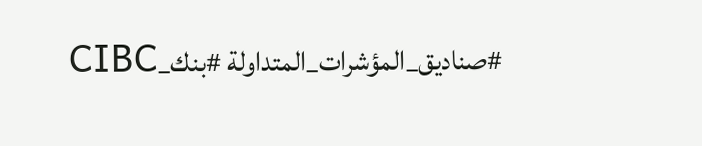#صناديق_المؤشرات_المتداولة #بنك_CIBC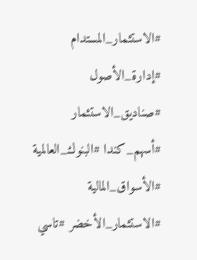#الاستثمار_المستدام #إدارة_الأصول #صناديق_الاستثمار #أسهم_كندا #البنوك_العالمية #الأسواق_المالية #الاستثمار_الأخضر #تاسي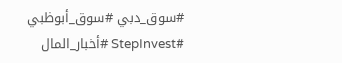#سوق_دبي #سوق_أبوظبي #StepInvest #أخبار_المال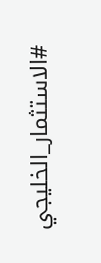#الاستثمار_الخليجي